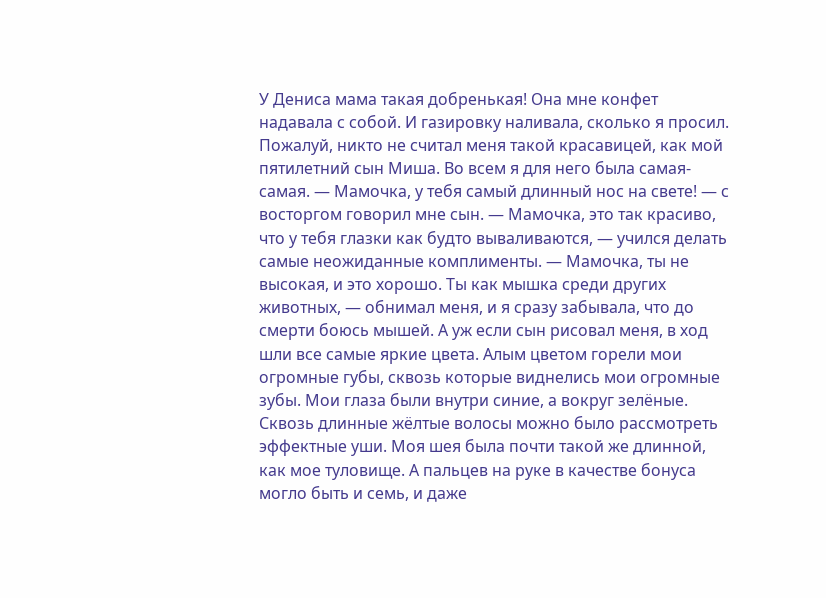У Дениса мама такая добренькая! Она мне конфет надавала с собой. И газировку наливала, сколько я просил. Пожалуй, никто не считал меня такой красавицей, как мой пятилетний сын Миша. Во всем я для него была самая-самая. — Мамочка, у тебя самый длинный нос на свете! — с восторгом говорил мне сын. — Мамочка, это так красиво, что у тебя глазки как будто вываливаются, — учился делать самые неожиданные комплименты. — Мамочка, ты не высокая, и это хорошо. Ты как мышка среди других животных, — обнимал меня, и я сразу забывала, что до смерти боюсь мышей. А уж если сын рисовал меня, в ход шли все самые яркие цвета. Алым цветом горели мои огромные губы, сквозь которые виднелись мои огромные зубы. Мои глаза были внутри синие, а вокруг зелёные. Сквозь длинные жёлтые волосы можно было рассмотреть эффектные уши. Моя шея была почти такой же длинной, как мое туловище. А пальцев на руке в качестве бонуса могло быть и семь, и даже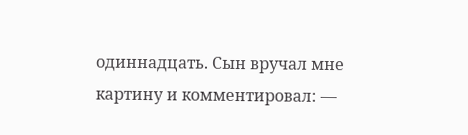одиннадцать. Сын вручал мне картину и комментировал: —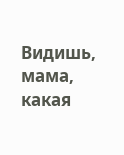Видишь, мама, какая